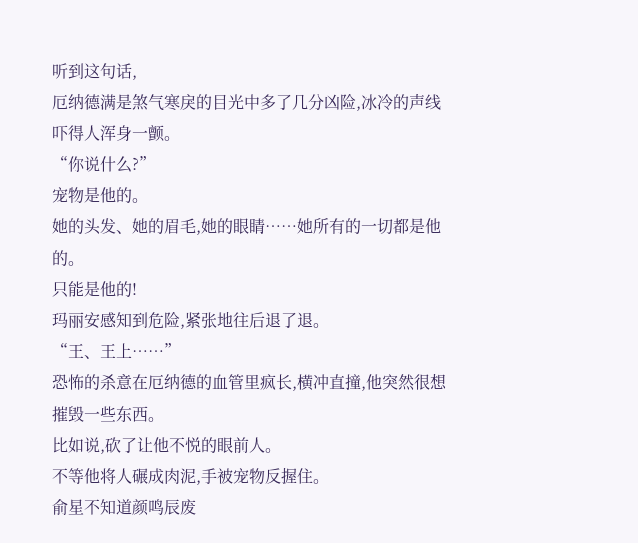听到这句话,
厄纳德满是煞气寒戾的目光中多了几分凶险,冰冷的声线吓得人浑身一颤。
“你说什么?”
宠物是他的。
她的头发、她的眉毛,她的眼睛……她所有的一切都是他的。
只能是他的!
玛丽安感知到危险,紧张地往后退了退。
“王、王上……”
恐怖的杀意在厄纳德的血管里疯长,横冲直撞,他突然很想摧毁一些东西。
比如说,砍了让他不悦的眼前人。
不等他将人碾成肉泥,手被宠物反握住。
俞星不知道颜鸣辰废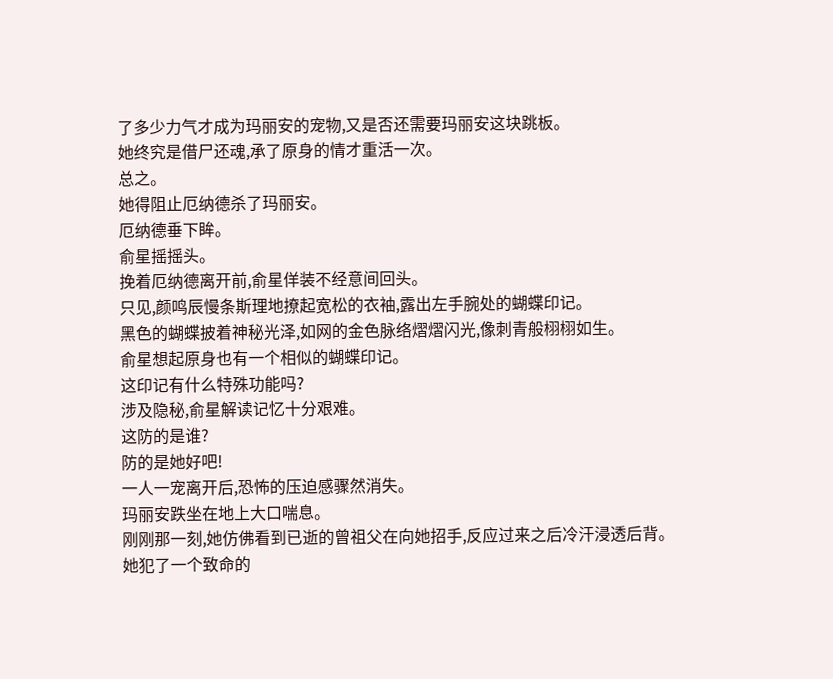了多少力气才成为玛丽安的宠物,又是否还需要玛丽安这块跳板。
她终究是借尸还魂,承了原身的情才重活一次。
总之。
她得阻止厄纳德杀了玛丽安。
厄纳德垂下眸。
俞星摇摇头。
挽着厄纳德离开前,俞星佯装不经意间回头。
只见,颜鸣辰慢条斯理地撩起宽松的衣袖,露出左手腕处的蝴蝶印记。
黑色的蝴蝶披着神秘光泽,如网的金色脉络熠熠闪光,像刺青般栩栩如生。
俞星想起原身也有一个相似的蝴蝶印记。
这印记有什么特殊功能吗?
涉及隐秘,俞星解读记忆十分艰难。
这防的是谁?
防的是她好吧!
一人一宠离开后,恐怖的压迫感骤然消失。
玛丽安跌坐在地上大口喘息。
刚刚那一刻,她仿佛看到已逝的曾祖父在向她招手,反应过来之后冷汗浸透后背。
她犯了一个致命的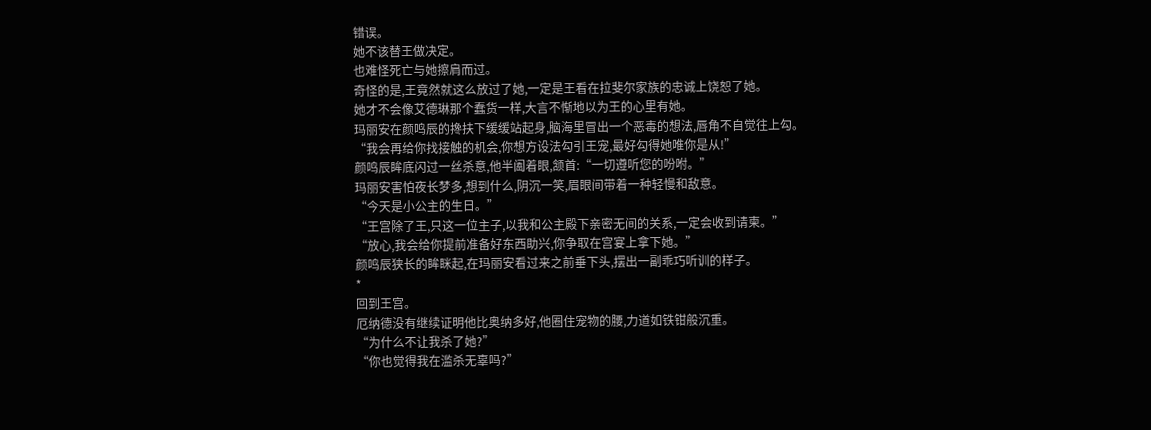错误。
她不该替王做决定。
也难怪死亡与她擦肩而过。
奇怪的是,王竟然就这么放过了她,一定是王看在拉斐尔家族的忠诚上饶恕了她。
她才不会像艾德琳那个蠢货一样,大言不惭地以为王的心里有她。
玛丽安在颜鸣辰的搀扶下缓缓站起身,脑海里冒出一个恶毒的想法,唇角不自觉往上勾。
“我会再给你找接触的机会,你想方设法勾引王宠,最好勾得她唯你是从!”
颜鸣辰眸底闪过一丝杀意,他半阖着眼,颔首:“一切遵听您的吩咐。”
玛丽安害怕夜长梦多,想到什么,阴沉一笑,眉眼间带着一种轻慢和敌意。
“今天是小公主的生日。”
“王宫除了王,只这一位主子,以我和公主殿下亲密无间的关系,一定会收到请柬。”
“放心,我会给你提前准备好东西助兴,你争取在宫宴上拿下她。”
颜鸣辰狭长的眸眯起,在玛丽安看过来之前垂下头,摆出一副乖巧听训的样子。
*
回到王宫。
厄纳德没有继续证明他比奥纳多好,他圈住宠物的腰,力道如铁钳般沉重。
“为什么不让我杀了她?”
“你也觉得我在滥杀无辜吗?”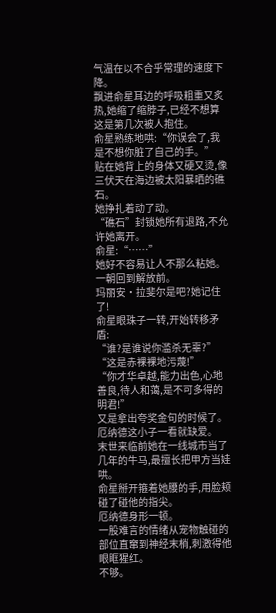气温在以不合乎常理的速度下降。
飘进俞星耳边的呼吸粗重又炙热,她缩了缩脖子,已经不想算这是第几次被人抱住。
俞星熟练地哄:“你误会了,我是不想你脏了自己的手。”
贴在她背上的身体又硬又烫,像三伏天在海边被太阳暴晒的礁石。
她挣扎着动了动。
“礁石”封锁她所有退路,不允许她离开。
俞星:“……”
她好不容易让人不那么粘她。
一朝回到解放前。
玛丽安·拉斐尔是吧?她记住了!
俞星眼珠子一转,开始转移矛盾:
“谁?是谁说你滥杀无辜?”
“这是赤裸裸地污蔑!”
“你才华卓越,能力出色,心地善良,待人和蔼,是不可多得的明君!”
又是拿出夸奖金句的时候了。
厄纳德这小子一看就缺爱。
末世来临前她在一线城市当了几年的牛马,最擅长把甲方当娃哄。
俞星掰开箍着她腰的手,用脸颊碰了碰他的指尖。
厄纳德身形一顿。
一股难言的情绪从宠物触碰的部位直窜到神经末梢,刺激得他眼眶猩红。
不够。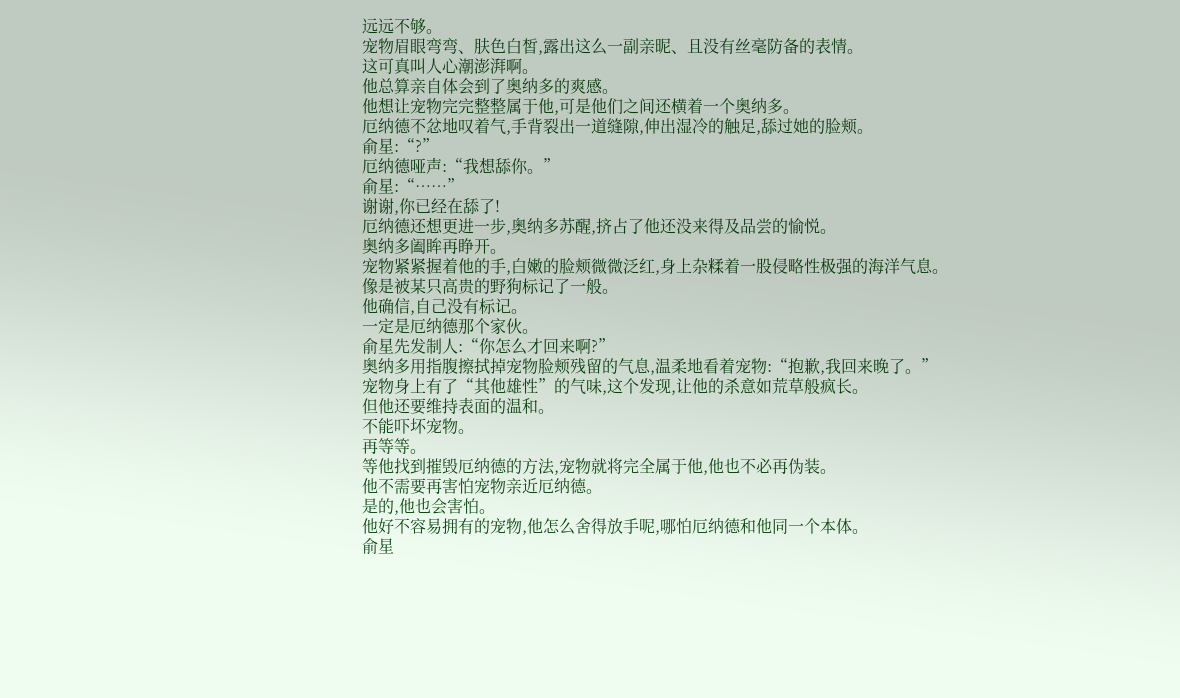远远不够。
宠物眉眼弯弯、肤色白皙,露出这么一副亲昵、且没有丝毫防备的表情。
这可真叫人心潮澎湃啊。
他总算亲自体会到了奥纳多的爽感。
他想让宠物完完整整属于他,可是他们之间还横着一个奥纳多。
厄纳德不忿地叹着气,手背裂出一道缝隙,伸出湿冷的触足,舔过她的脸颊。
俞星:“?”
厄纳德哑声:“我想舔你。”
俞星:“……”
谢谢,你已经在舔了!
厄纳德还想更进一步,奥纳多苏醒,挤占了他还没来得及品尝的愉悦。
奥纳多阖眸再睁开。
宠物紧紧握着他的手,白嫩的脸颊微微泛红,身上杂糅着一股侵略性极强的海洋气息。
像是被某只高贵的野狗标记了一般。
他确信,自己没有标记。
一定是厄纳德那个家伙。
俞星先发制人:“你怎么才回来啊?”
奥纳多用指腹擦拭掉宠物脸颊残留的气息,温柔地看着宠物:“抱歉,我回来晚了。”
宠物身上有了“其他雄性”的气味,这个发现,让他的杀意如荒草般疯长。
但他还要维持表面的温和。
不能吓坏宠物。
再等等。
等他找到摧毁厄纳德的方法,宠物就将完全属于他,他也不必再伪装。
他不需要再害怕宠物亲近厄纳德。
是的,他也会害怕。
他好不容易拥有的宠物,他怎么舍得放手呢,哪怕厄纳德和他同一个本体。
俞星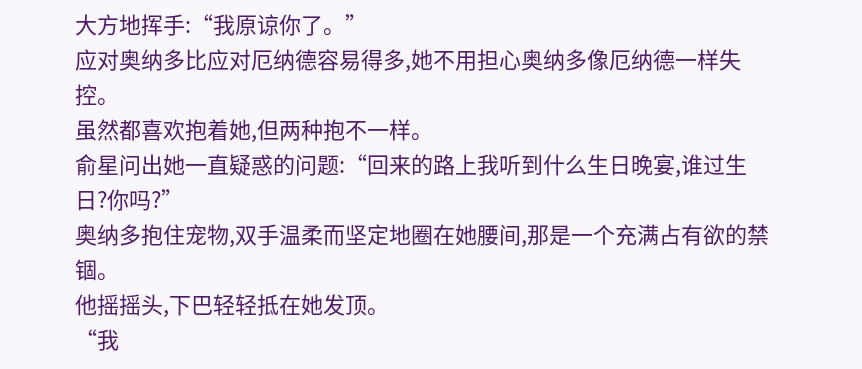大方地挥手:“我原谅你了。”
应对奥纳多比应对厄纳德容易得多,她不用担心奥纳多像厄纳德一样失控。
虽然都喜欢抱着她,但两种抱不一样。
俞星问出她一直疑惑的问题:“回来的路上我听到什么生日晚宴,谁过生日?你吗?”
奥纳多抱住宠物,双手温柔而坚定地圈在她腰间,那是一个充满占有欲的禁锢。
他摇摇头,下巴轻轻抵在她发顶。
“我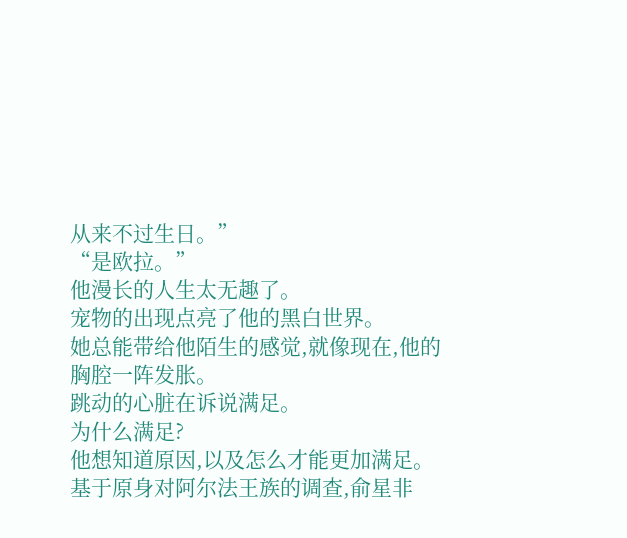从来不过生日。”
“是欧拉。”
他漫长的人生太无趣了。
宠物的出现点亮了他的黑白世界。
她总能带给他陌生的感觉,就像现在,他的胸腔一阵发胀。
跳动的心脏在诉说满足。
为什么满足?
他想知道原因,以及怎么才能更加满足。
基于原身对阿尔法王族的调查,俞星非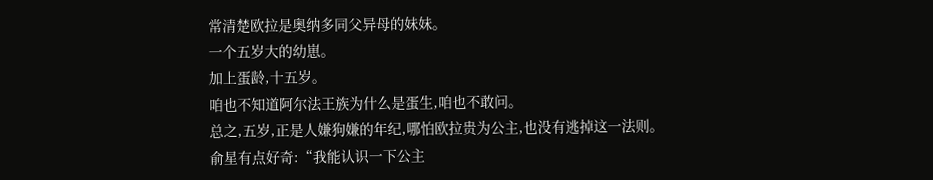常清楚欧拉是奥纳多同父异母的妹妹。
一个五岁大的幼崽。
加上蛋龄,十五岁。
咱也不知道阿尔法王族为什么是蛋生,咱也不敢问。
总之,五岁,正是人嫌狗嫌的年纪,哪怕欧拉贵为公主,也没有逃掉这一法则。
俞星有点好奇:“我能认识一下公主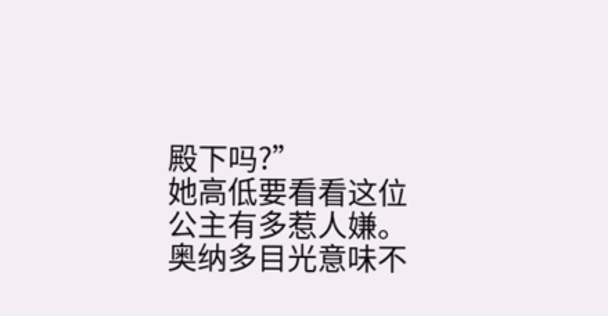殿下吗?”
她高低要看看这位公主有多惹人嫌。
奥纳多目光意味不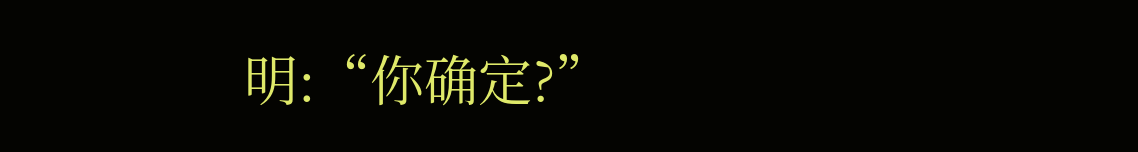明:“你确定?”